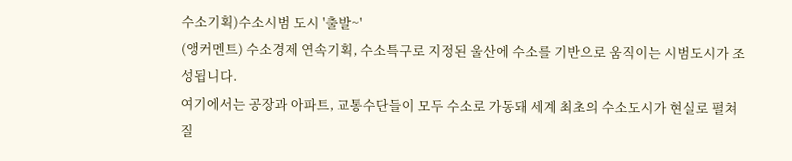수소기획)수소시범 도시 '출발~'
(앵커멘트) 수소경제 연속기획, 수소특구로 지정된 울산에 수소를 기반으로 움직이는 시범도시가 조성됩니다.
여기에서는 공장과 아파트, 교통수단들이 모두 수소로 가동돼 세계 최초의 수소도시가 현실로 펼쳐질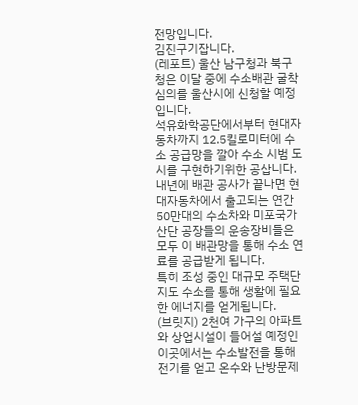전망입니다.
김진구기잡니다.
(레포트) 울산 남구청과 북구청은 이달 중에 수소배관 굴착 심의를 울산시에 신청할 예정입니다.
석유화학공단에서부터 현대자동차까지 12.5킬로미터에 수소 공급망을 깔아 수소 시범 도시를 구현하기위한 공삽니다.
내년에 배관 공사가 끝나면 현대자동차에서 출고되는 연간 50만대의 수소차와 미포국가산단 공장들의 운송장비들은 모두 이 배관망을 통해 수소 연료를 공급받게 됩니다.
특히 조성 중인 대규모 주택단지도 수소를 통해 생활에 필요한 에너지를 얻게됩니다.
(브릿지) 2천여 가구의 아파트와 상업시설이 들어설 예정인 이곳에서는 수소발전을 통해 전기를 얻고 온수와 난방문제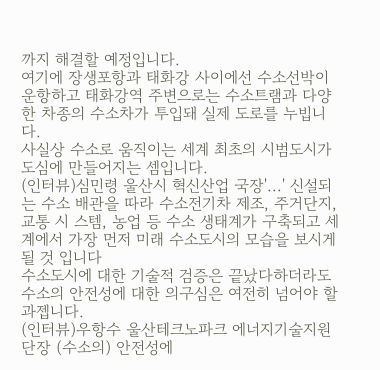까지 해결할 예정입니다.
여기에 장생포항과 태화강 사이에선 수소선박이 운항하고 태화강역 주변으로는 수소트램과 다양한 차종의 수소차가 투입돼 실제 도로를 누빕니다.
사실상 수소로 움직이는 세계 최초의 시범도시가 도심에 만들어지는 셈입니다.
(인터뷰)심민령 울산시 혁신산업 국장'...' 신설되는 수소 배관을 따라 수소전기차 제조, 주거단지, 교통 시 스템, 농업 등 수소 생태계가 구축되고 세계에서 가장 먼저 미래 수소도시의 모습을 보시게 될 것 입니다
수소도시에 대한 기술적 검증은 끝났다하더라도 수소의 안전성에 대한 의구심은 여전히 넘어야 할 과젭니다.
(인터뷰)우항수 울산테크노파크 에너지기술지원단장 (수소의) 안전성에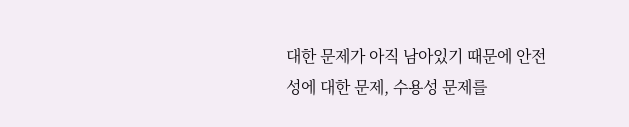대한 문제가 아직 남아있기 때문에 안전성에 대한 문제, 수용성 문제를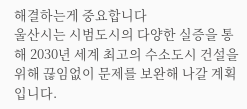해결하는게 중요합니다
울산시는 시범도시의 다양한 실증을 통해 2030년 세계 최고의 수소도시 건설을 위해 끊임없이 문제를 보완해 나갈 계획입니다.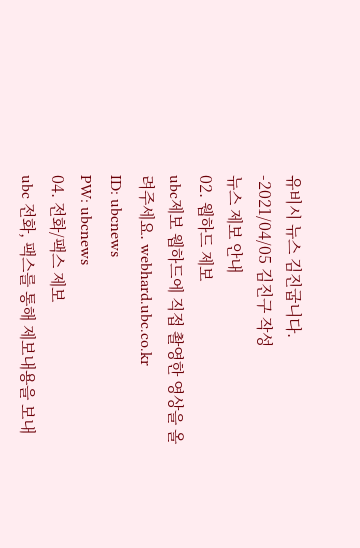유비시 뉴스 김진굽니다.
-2021/04/05 김진구 작성
뉴스 제보 안내
02. 웹하드 제보
ubc제보 웹하드에 직접 촬영한 영상을 올려주세요. webhard.ubc.co.kr
ID: ubcnews
PW: ubcnews
04. 전화/팩스 제보
ubc 전화, 팩스를 통해 제보내용을 보내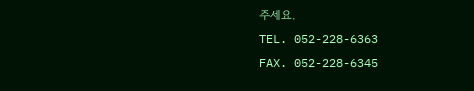주세요.
TEL. 052-228-6363
FAX. 052-228-6345